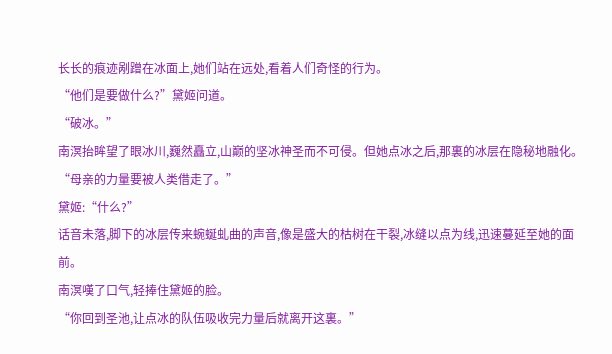长长的痕迹剐蹭在冰面上,她们站在远处,看着人们奇怪的行为。
“他们是要做什么?”黛姬问道。
“破冰。”
南溟抬眸望了眼冰川,巍然矗立,山巅的坚冰神圣而不可侵。但她点冰之后,那裏的冰层在隐秘地融化。
“母亲的力量要被人类借走了。”
黛姬:“什么?”
话音未落,脚下的冰层传来蜿蜒虬曲的声音,像是盛大的枯树在干裂,冰缝以点为线,迅速蔓延至她的面前。
南溟嘆了口气,轻捧住黛姬的脸。
“你回到圣池,让点冰的队伍吸收完力量后就离开这裏。”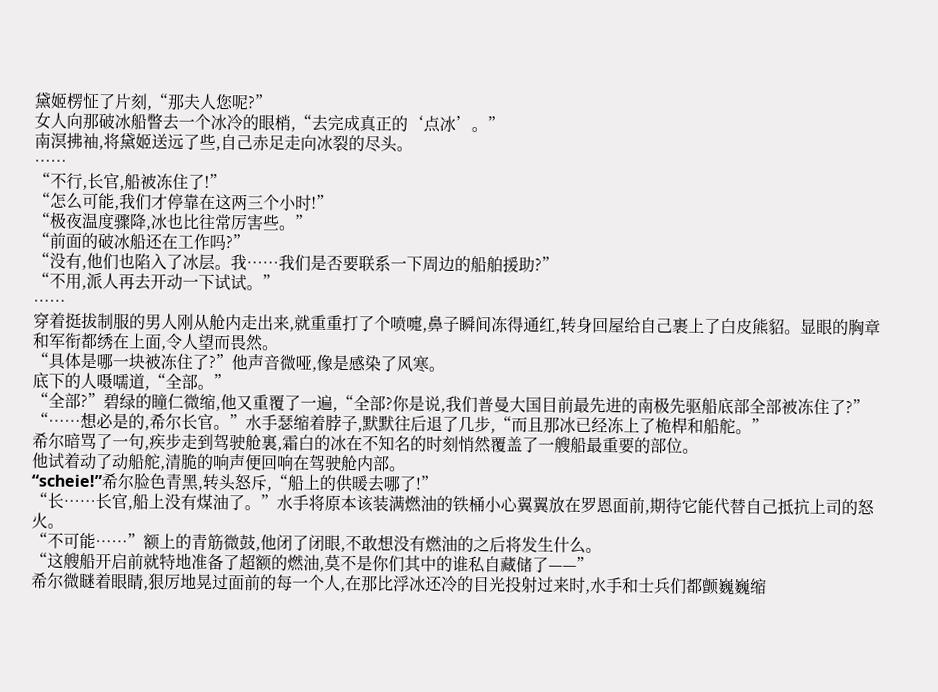黛姬楞怔了片刻,“那夫人您呢?”
女人向那破冰船瞥去一个冰冷的眼梢,“去完成真正的‘点冰’。”
南溟拂袖,将黛姬送远了些,自己赤足走向冰裂的尽头。
……
“不行,长官,船被冻住了!”
“怎么可能,我们才停靠在这两三个小时!”
“极夜温度骤降,冰也比往常厉害些。”
“前面的破冰船还在工作吗?”
“没有,他们也陷入了冰层。我……我们是否要联系一下周边的船舶援助?”
“不用,派人再去开动一下试试。”
……
穿着挺拔制服的男人刚从舱内走出来,就重重打了个喷嚏,鼻子瞬间冻得通红,转身回屋给自己裹上了白皮熊貂。显眼的胸章和军衔都绣在上面,令人望而畏然。
“具体是哪一块被冻住了?”他声音微哑,像是感染了风寒。
底下的人嗫嚅道,“全部。”
“全部?”碧绿的瞳仁微缩,他又重覆了一遍,“全部?你是说,我们普曼大国目前最先进的南极先驱船底部全部被冻住了?”
“……想必是的,希尔长官。”水手瑟缩着脖子,默默往后退了几步,“而且那冰已经冻上了桅桿和船舵。”
希尔暗骂了一句,疾步走到驾驶舱裏,霜白的冰在不知名的时刻悄然覆盖了一艘船最重要的部位。
他试着动了动船舵,清脆的响声便回响在驾驶舱内部。
“scheie!”希尔脸色青黑,转头怒斥,“船上的供暖去哪了!”
“长……长官,船上没有煤油了。”水手将原本该装满燃油的铁桶小心翼翼放在罗恩面前,期待它能代替自己抵抗上司的怒火。
“不可能……”额上的青筋微鼓,他闭了闭眼,不敢想没有燃油的之后将发生什么。
“这艘船开启前就特地准备了超额的燃油,莫不是你们其中的谁私自藏储了——”
希尔微瞇着眼睛,狠厉地晃过面前的每一个人,在那比浮冰还冷的目光投射过来时,水手和士兵们都颤巍巍缩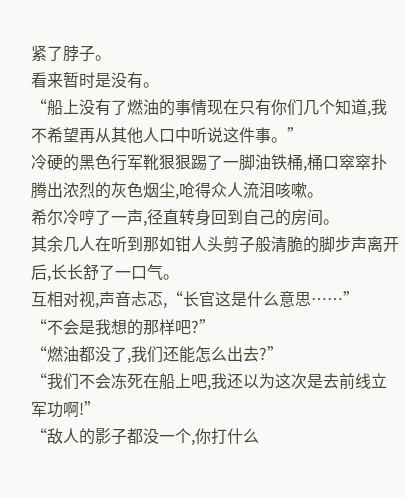紧了脖子。
看来暂时是没有。
“船上没有了燃油的事情现在只有你们几个知道,我不希望再从其他人口中听说这件事。”
冷硬的黑色行军靴狠狠踢了一脚油铁桶,桶口窣窣扑腾出浓烈的灰色烟尘,呛得众人流泪咳嗽。
希尔冷哼了一声,径直转身回到自己的房间。
其余几人在听到那如钳人头剪子般清脆的脚步声离开后,长长舒了一口气。
互相对视,声音忐忑,“长官这是什么意思……”
“不会是我想的那样吧?”
“燃油都没了,我们还能怎么出去?”
“我们不会冻死在船上吧,我还以为这次是去前线立军功啊!”
“敌人的影子都没一个,你打什么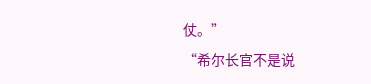仗。”
“希尔长官不是说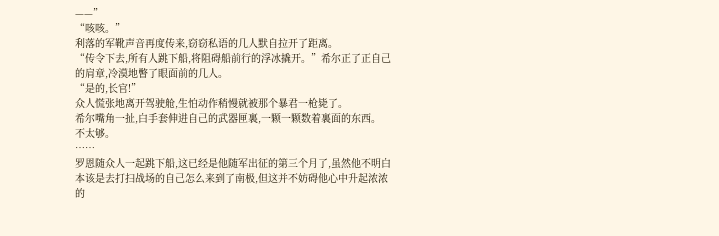——”
“咳咳。”
利落的军靴声音再度传来,窃窃私语的几人默自拉开了距离。
“传令下去,所有人跳下船,将阻碍船前行的浮冰撬开。”希尔正了正自己的肩章,冷漠地瞥了眼面前的几人。
“是的,长官!”
众人慌张地离开驾驶舱,生怕动作稍慢就被那个暴君一枪毙了。
希尔嘴角一扯,白手套伸进自己的武器匣裏,一颗一颗数着裏面的东西。
不太够。
……
罗恩随众人一起跳下船,这已经是他随军出征的第三个月了,虽然他不明白本该是去打扫战场的自己怎么来到了南极,但这并不妨碍他心中升起浓浓的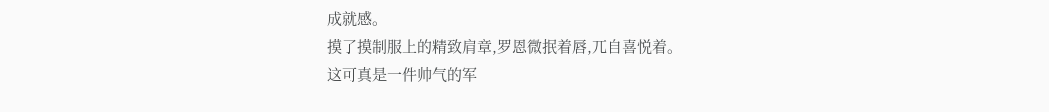成就感。
摸了摸制服上的精致肩章,罗恩微抿着唇,兀自喜悦着。
这可真是一件帅气的军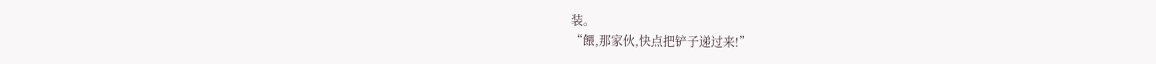装。
“餵,那家伙,快点把铲子递过来!”